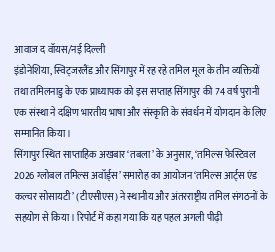आवाज द वॉयस/नई दिल्ली
इंडोनेशिया, स्विट्जरलैंड और सिंगापुर में रह रहे तमिल मूल के तीन व्यक्तियों तथा तमिलनाडु के एक प्राध्यापक को इस सप्ताह सिंगापुर की 74 वर्ष पुरानी एक संस्था ने दक्षिण भारतीय भाषा और संस्कृति के संवर्धन में योगदान के लिए सम्मानित किया।
सिंगापुर स्थित साप्ताहिक अखबार ‘तबला’ के अनुसार, ‘तमिल्स फेस्टिवल 2026 ग्लोबल तमिल्स अवॉर्ड्स’ समारोह का आयोजन ‘तमिल्स आर्ट्स एंड कल्चर सोसायटी’ (टीएसीएस) ने स्थानीय और अंतरराष्ट्रीय तमिल संगठनों के सहयोग से किया। रिपोर्ट में कहा गया कि यह पहल अगली पीढ़ी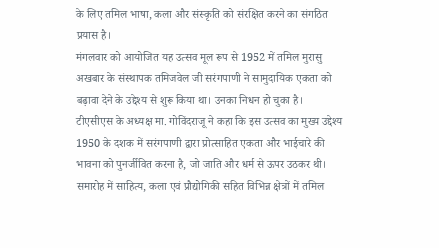के लिए तमिल भाषा, कला और संस्कृति को संरक्षित करने का संगठित प्रयास है।
मंगलवार को आयोजित यह उत्सव मूल रूप से 1952 में तमिल मुरासु अखबार के संस्थापक तमिजवेल जी सरंगपाणी ने सामुदायिक एकता को बढ़ावा देने के उद्देश्य से शुरू किया था। उनका निधन हो चुका है।
टीएसीएस के अध्यक्ष मा. गोविंदराजू ने कहा कि इस उत्सव का मुख्य उद्देश्य 1950 के दशक में सरंगपाणी द्वारा प्रोत्साहित एकता और भाईचारे की भावना को पुनर्जीवित करना है, जो जाति और धर्म से ऊपर उठकर थी।
समारोह में साहित्य, कला एवं प्रौद्योगिकी सहित विभिन्न क्षेत्रों में तमिल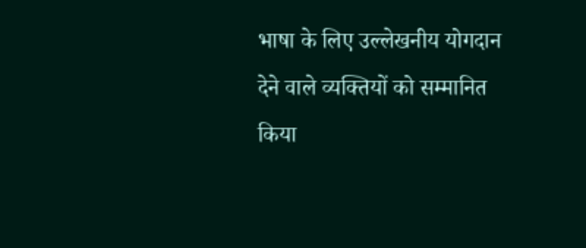भाषा के लिए उल्लेखनीय योगदान देने वाले व्यक्तियों को सम्मानित किया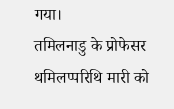गया।
तमिलनाडु के प्रोफेसर थमिलप्परिथि मारी को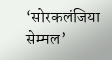‘सोरकलंजिया सेम्मल’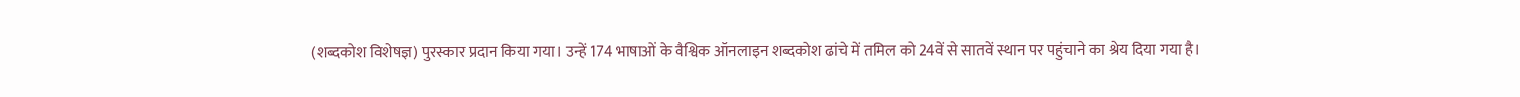(शब्दकोश विशेषज्ञ) पुरस्कार प्रदान किया गया। उन्हें 174 भाषाओं के वैश्विक ऑनलाइन शब्दकोश ढांचे में तमिल को 24वें से सातवें स्थान पर पहुंचाने का श्रेय दिया गया है।